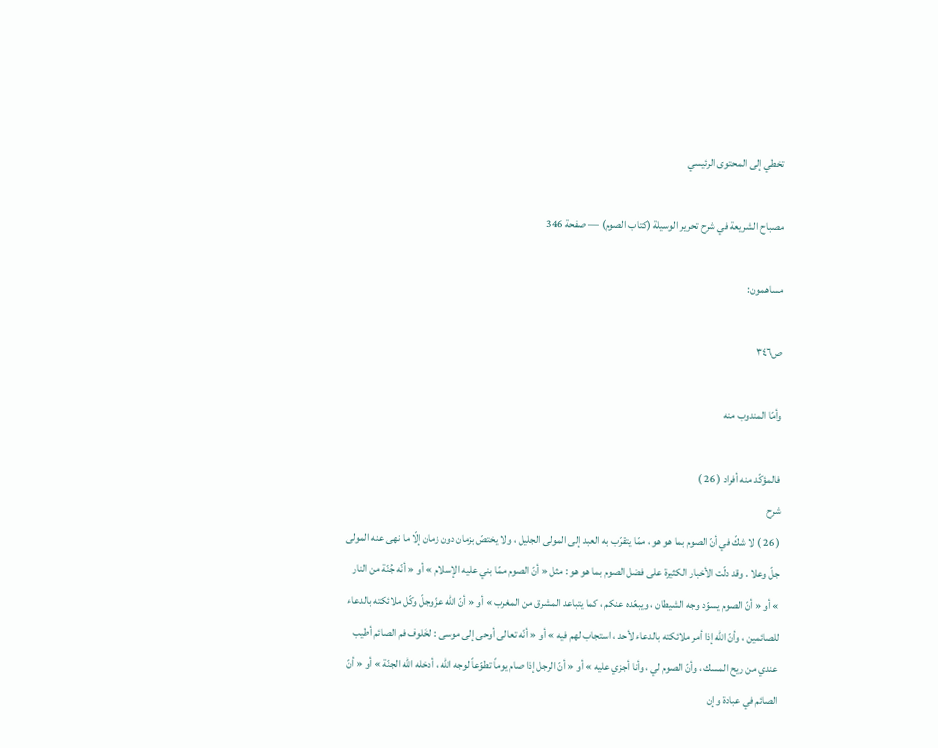تخطي إلى المحتوى الرئيسي

مصباح الشريعة في شرح تحرير الوسيلة (كتاب الصوم) — صفحة 346

مساهمون:

ص٣٤٦

وأمّا المندوب منه

فالمؤكّد منه أفراد ( 26 )
شرح
( 26 ) لا شكّ في أنّ الصوم بما هو هو ، ممّا يتقرّب به العبد إلى المولى الجليل ، ولا يختصّ بزمان دون زمان إلّا ما نهى عنه المولى جلّ وعلا . وقد دلّت الأخبار الكثيرة على فضل الصوم بما هو هو : مثل « أنّ الصوم ممّا بني عليه الإسلام » أو « أنّه جُنّة من النار » أو « أنّ الصوم يسوّد وجه الشيطان ، ويبعّده عنكم ، كما يتباعد المشرق من المغرب » أو « أنّ اللّه عزّوجلّ وكّل ملائكته بالدعاء للصائمين ، وأنّ اللّه إذا أمر ملائكته بالدعاء لأحد ، استجاب لهم فيه » أو « أنّه تعالى أوحى إلى موسى : لخَلوف فم الصائم أطيب عندي من ريح المسك ، وأنّ الصوم لي ، وأنا أجزي عليه » أو « أنّ الرجل إذا صام يوماً تطوّعاً لوجه اللّه ، أدخله اللّه الجنّة » أو « أنّ الصائم في عبادة وإن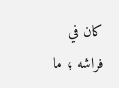كان في فراشه ؛ ما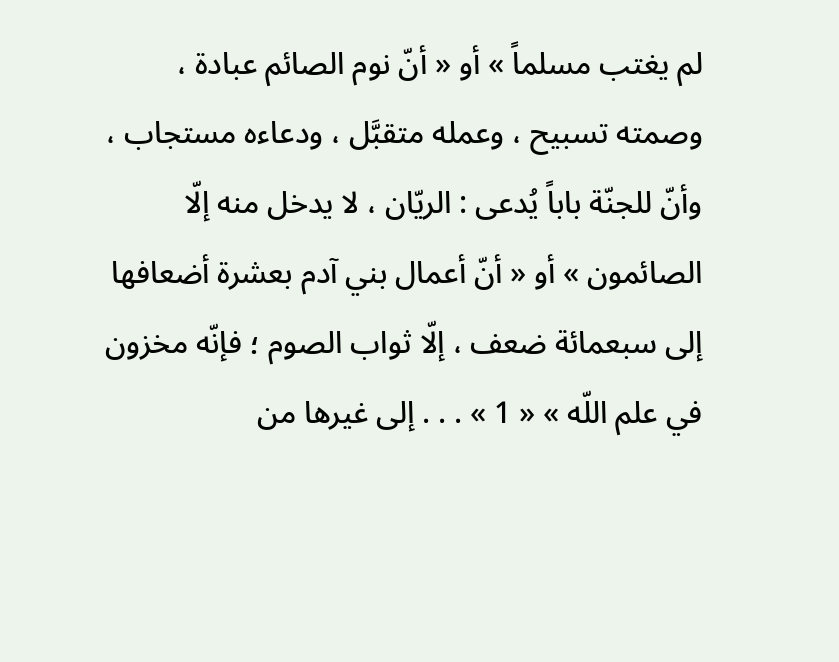لم يغتب مسلماً » أو « أنّ نوم الصائم عبادة ، وصمته تسبيح ، وعمله متقبَّل ، ودعاءه مستجاب ، وأنّ للجنّة باباً يُدعى : الريّان ، لا يدخل منه إلّا الصائمون » أو « أنّ أعمال بني آدم بعشرة أضعافها إلى سبعمائة ضعف ، إلّا ثواب الصوم ؛ فإنّه مخزون في علم اللّه » « 1 » . . . إلى غيرها من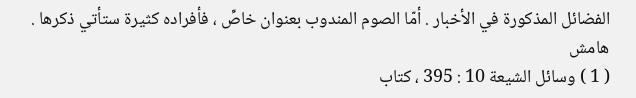الفضائل المذكورة في الأخبار . أمّا الصوم المندوب بعنوان خاصِّ ، فأفراده كثيرة ستأتي ذكرها .
هامش
( 1 ) وسائل الشيعة 10 : 395 ، كتاب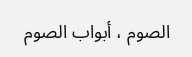الصوم ، أبواب الصوم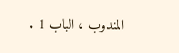المندوب ، الباب 1 .